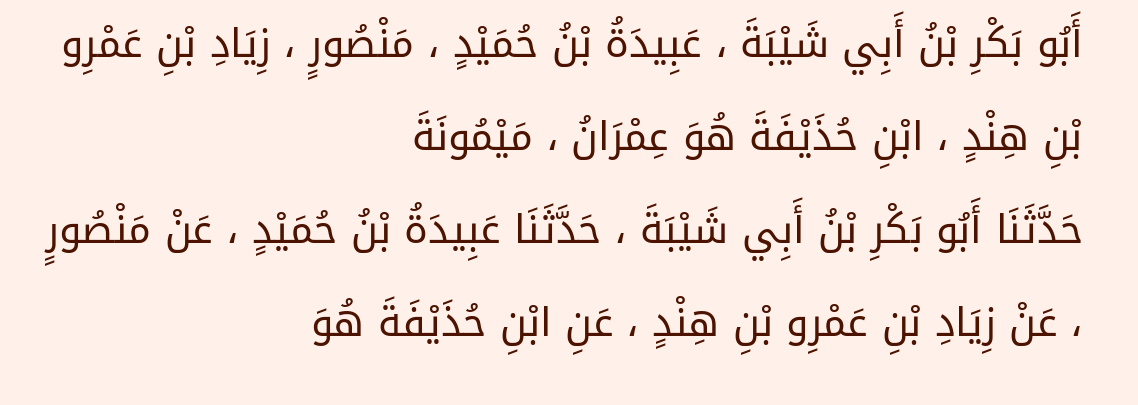أَبُو بَكْرِ بْنُ أَبِي شَيْبَةَ ، عَبِيدَةُ بْنُ حُمَيْدٍ ، مَنْصُورٍ ، زِيَادِ بْنِ عَمْرِو بْنِ هِنْدٍ ، ابْنِ حُذَيْفَةَ هُوَ عِمْرَانُ ، مَيْمُونَةَ
حَدَّثَنَا أَبُو بَكْرِ بْنُ أَبِي شَيْبَةَ ، حَدَّثَنَا عَبِيدَةُ بْنُ حُمَيْدٍ ، عَنْ مَنْصُورٍ ، عَنْ زِيَادِ بْنِ عَمْرِو بْنِ هِنْدٍ ، عَنِ ابْنِ حُذَيْفَةَ هُوَ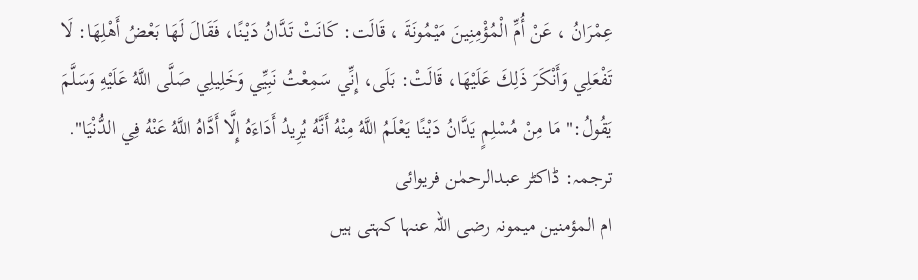عِمْرَانُ ، عَنْ أُمِّ الْمُؤْمِنِينَ مَيْمُونَةَ ، قَالَت: كَانَتْ تَدَّانُ دَيْنًا، فَقَالَ لَهَا بَعْضُ أَهْلِهَا: لَا تَفْعَلِي وَأَنْكَرَ ذَلِكَ عَلَيْهَا، قَالَتْ: بَلَى، إِنِّي سَمِعْتُ نَبِيِّي وَخَلِيلِي صَلَّى اللَّهُ عَلَيْهِ وَسَلَّمَ يَقُولُ:" مَا مِنْ مُسْلِمٍ يَدَّانُ دَيْنًا يَعْلَمُ اللَّهُ مِنْهُ أَنَّهُ يُرِيدُ أَدَاءَهُ إِلَّا أَدَّاهُ اللَّهُ عَنْهُ فِي الدُّنْيَا".
ترجمہ: ڈاکٹر عبدالرحمٰن فریوائی
ام المؤمنین میمونہ رضی اللہ عنہا کہتی ہیں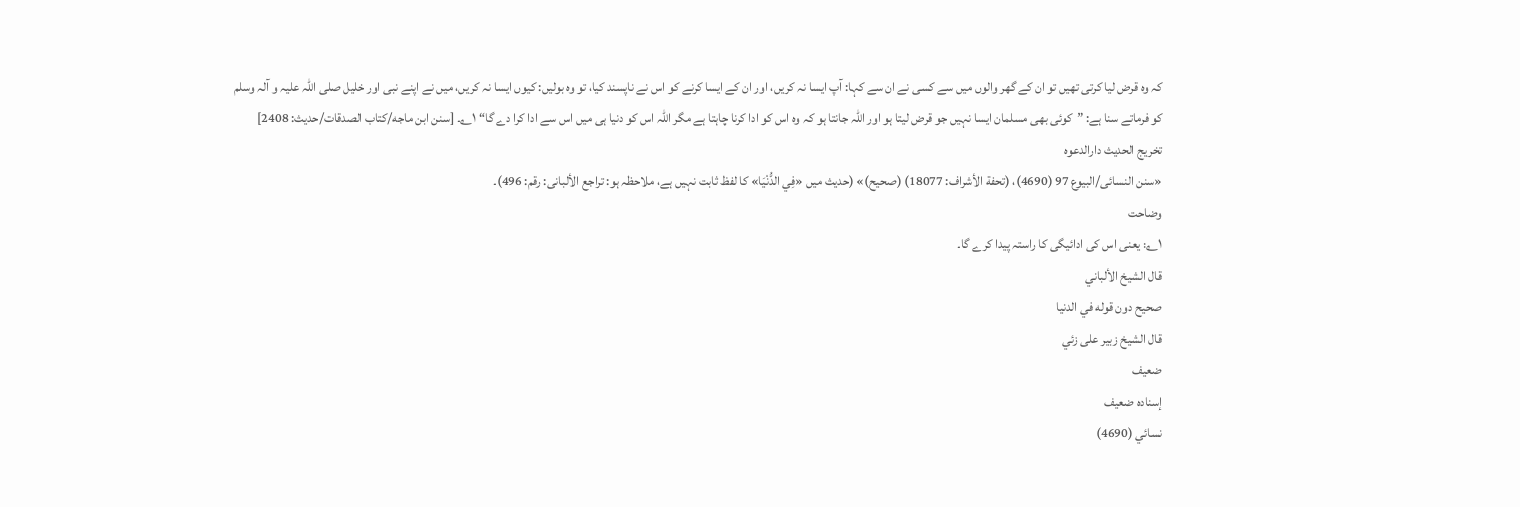کہ وہ قرض لیا کرتی تھیں تو ان کے گھر والوں میں سے کسی نے ان سے کہا: آپ ایسا نہ کریں، اور ان کے ایسا کرنے کو اس نے ناپسند کیا، تو وہ بولیں: کیوں ایسا نہ کریں، میں نے اپنے نبی اور خلیل صلی اللہ علیہ و آلہ وسلم کو فرماتے سنا ہے: ”کوئی بھی مسلمان ایسا نہیں جو قرض لیتا ہو اور اللہ جانتا ہو کہ وہ اس کو ادا کرنا چاہتا ہے مگر اللہ اس کو دنیا ہی میں اس سے ادا کرا دے گا“ ۱؎۔ [سنن ابن ماجه/كتاب الصدقات/حدیث: 2408]
تخریج الحدیث دارالدعوہ
«سنن النسائی/البیوع 97 (4690)، (تحفة الأشراف: 18077) (صحیح)» (حدیث میں «فِي الدُّنْيَا» کا لفظ ثابت نہیں ہے، ملاحظہ ہو: تراجع الألبانی: رقم: 496)۔
وضاحت
۱؎: یعنی اس کی ادائیگی کا راستہ پیدا کرے گا۔
قال الشيخ الألباني
صحيح دون قوله في الدنيا
قال الشيخ زبير على زئي
ضعيف
إسناده ضعيف
نسائي (4690)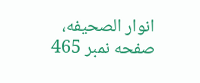انوار الصحيفه، صفحه نمبر 465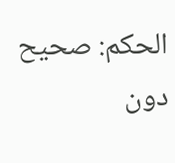الحكم: صحيح دون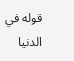قوله في الدنيا